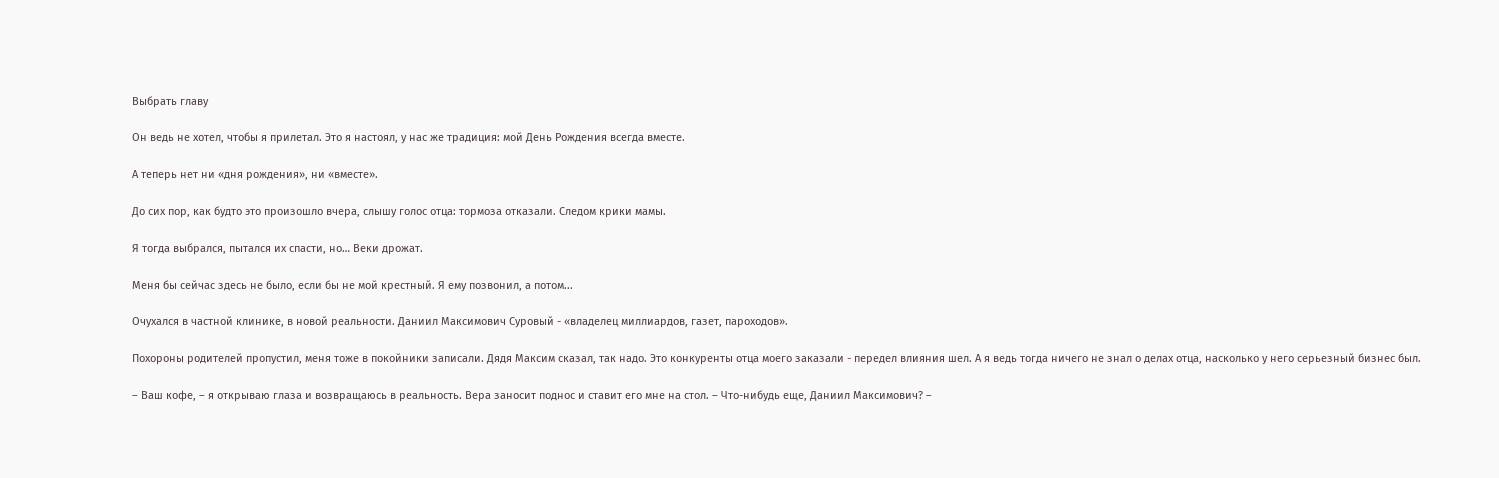Выбрать главу

Он ведь не хотел, чтобы я прилетал. Это я настоял, у нас же традиция: мой День Рождения всегда вместе.

А теперь нет ни «дня рождения», ни «вместе».

До сих пор, как будто это произошло вчера, слышу голос отца: тормоза отказали. Следом крики мамы.

Я тогда выбрался, пытался их спасти, но… Веки дрожат.

Меня бы сейчас здесь не было, если бы не мой крестный. Я ему позвонил, а потом...

Очухался в частной клинике, в новой реальности. Даниил Максимович Суровый - «владелец миллиардов, газет, пароходов».

Похороны родителей пропустил, меня тоже в покойники записали. Дядя Максим сказал, так надо. Это конкуренты отца моего заказали - передел влияния шел. А я ведь тогда ничего не знал о делах отца, насколько у него серьезный бизнес был.

– Ваш кофе, – я открываю глаза и возвращаюсь в реальность. Вера заносит поднос и ставит его мне на стол. – Что-нибудь еще, Даниил Максимович? –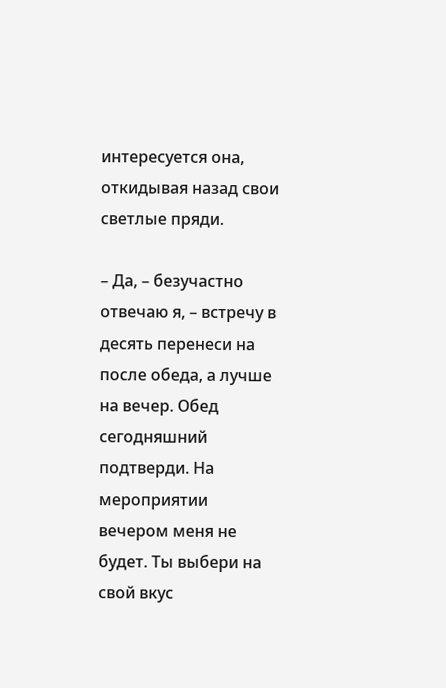интересуется она, откидывая назад свои светлые пряди.

– Да, – безучастно отвечаю я, – встречу в десять перенеси на после обеда, а лучше на вечер. Обед сегодняшний подтверди. На мероприятии вечером меня не будет. Ты выбери на свой вкус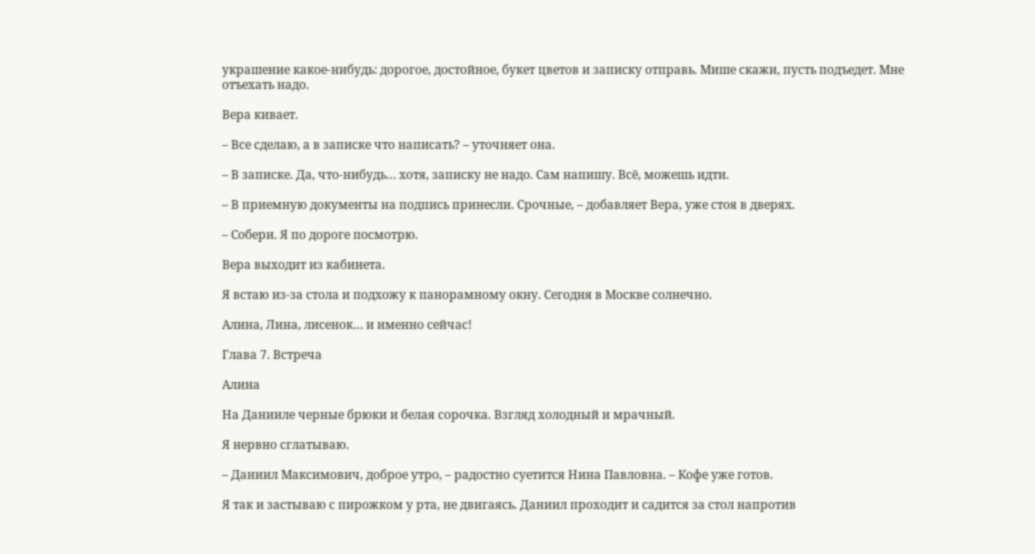украшение какое-нибудь: дорогое, достойное, букет цветов и записку отправь. Мише скажи, пусть подъедет. Мне отъехать надо.

Вера кивает.

– Все сделаю, а в записке что написать? – уточняет она.

– В записке. Да, что-нибудь… хотя, записку не надо. Сам напишу. Всё, можешь идти.

– В приемную документы на подпись принесли. Срочные, – добавляет Вера, уже стоя в дверях.

– Собери. Я по дороге посмотрю.

Вера выходит из кабинета.

Я встаю из-за стола и подхожу к панорамному окну. Сегодня в Москве солнечно.

Алина, Лина, лисенок… и именно сейчас!

Глава 7. Встреча

Алина

На Данииле черные брюки и белая сорочка. Взгляд холодный и мрачный.

Я нервно сглатываю.

– Даниил Максимович, доброе утро, – радостно суетится Нина Павловна. – Кофе уже готов.

Я так и застываю с пирожком у рта, не двигаясь. Даниил проходит и садится за стол напротив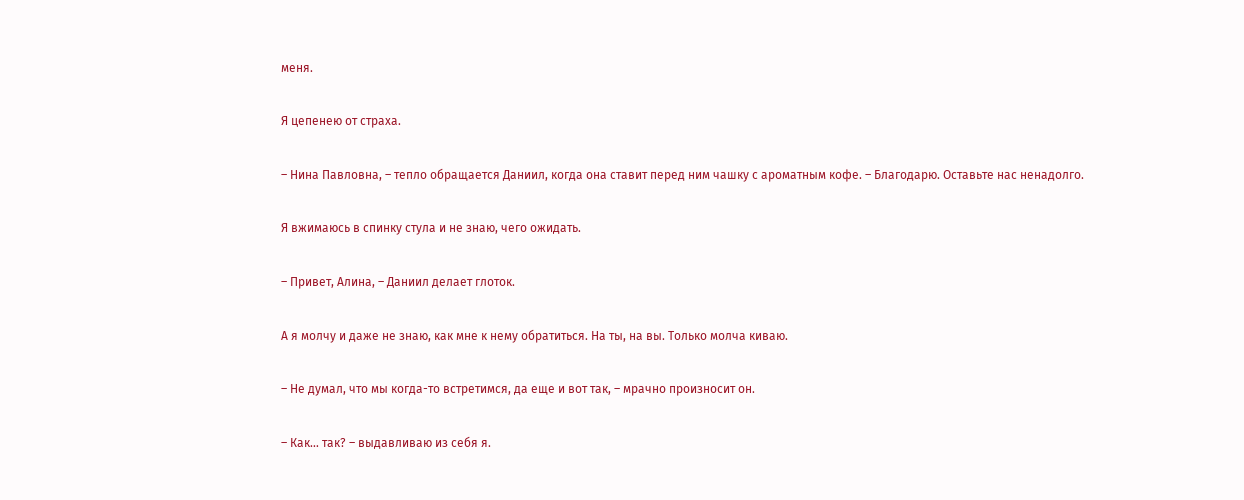меня.

Я цепенею от страха.

– Нина Павловна, – тепло обращается Даниил, когда она ставит перед ним чашку с ароматным кофе. – Благодарю. Оставьте нас ненадолго.

Я вжимаюсь в спинку стула и не знаю, чего ожидать.

– Привет, Алина, – Даниил делает глоток.

А я молчу и даже не знаю, как мне к нему обратиться. На ты, на вы. Только молча киваю.

– Не думал, что мы когда-то встретимся, да еще и вот так, – мрачно произносит он.

– Как… так? – выдавливаю из себя я.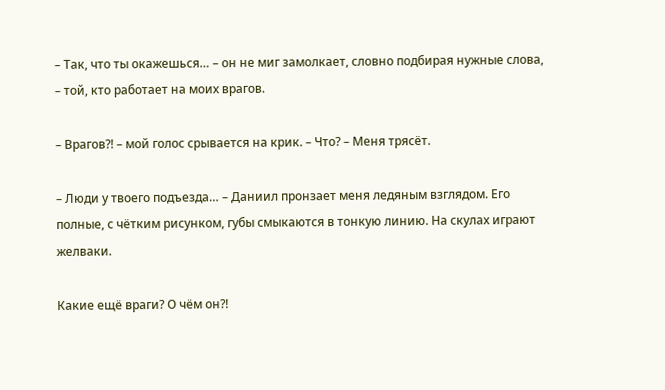– Так, что ты окажешься… – он не миг замолкает, словно подбирая нужные слова, – той, кто работает на моих врагов.

– Врагов?! – мой голос срывается на крик. – Что? – Меня трясёт.

– Люди у твоего подъезда… – Даниил пронзает меня ледяным взглядом. Его полные, с чётким рисунком, губы смыкаются в тонкую линию. На скулах играют желваки.

Какие ещё враги? О чём он?!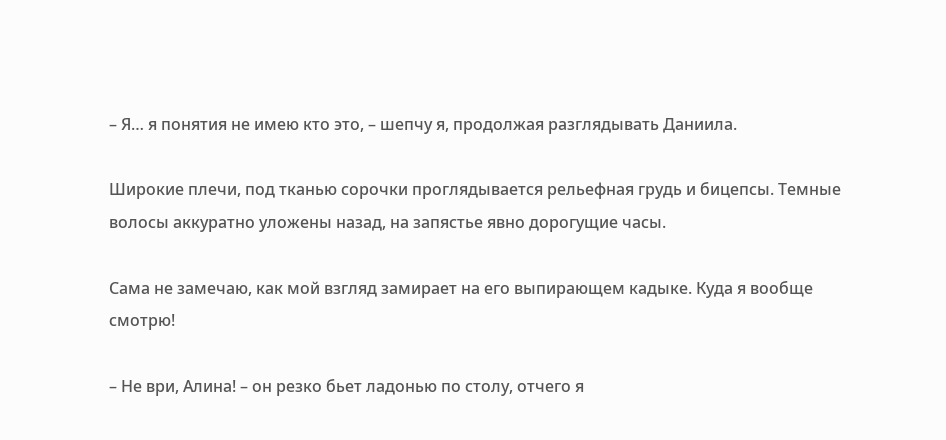– Я… я понятия не имею кто это, – шепчу я, продолжая разглядывать Даниила.

Широкие плечи, под тканью сорочки проглядывается рельефная грудь и бицепсы. Темные волосы аккуратно уложены назад, на запястье явно дорогущие часы.

Сама не замечаю, как мой взгляд замирает на его выпирающем кадыке. Куда я вообще смотрю!

– Не ври, Алина! – он резко бьет ладонью по столу, отчего я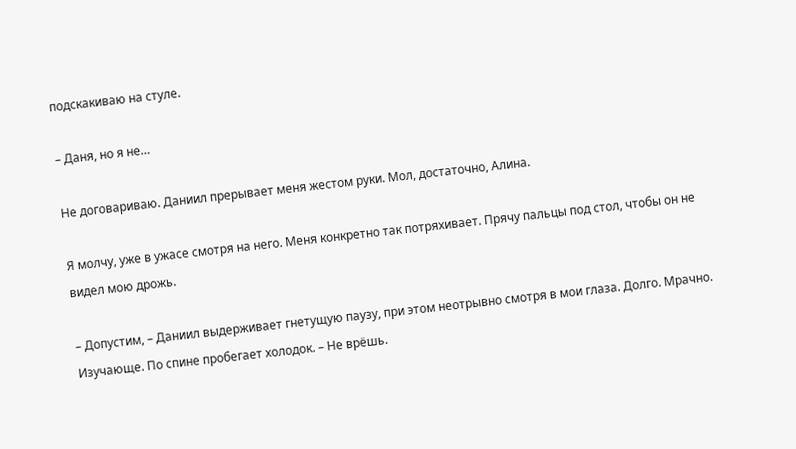подскакиваю на стуле.

– Даня, но я не…

Не договариваю. Даниил прерывает меня жестом руки. Мол, достаточно, Алина.

Я молчу, уже в ужасе смотря на него. Меня конкретно так потряхивает. Прячу пальцы под стол, чтобы он не видел мою дрожь.

– Допустим, – Даниил выдерживает гнетущую паузу, при этом неотрывно смотря в мои глаза. Долго. Мрачно. Изучающе. По спине пробегает холодок. – Не врёшь.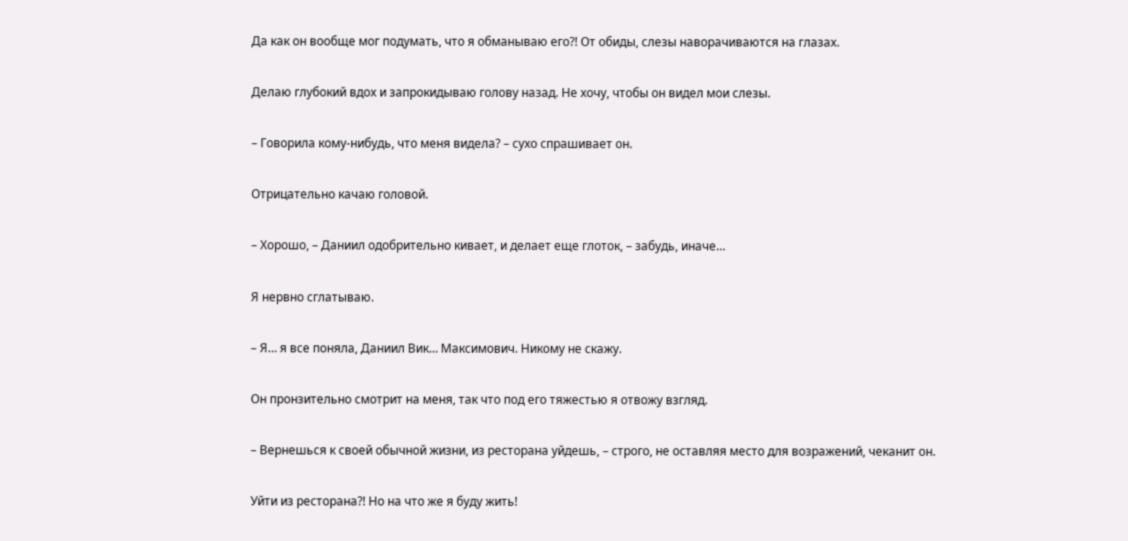Да как он вообще мог подумать, что я обманываю его?! От обиды, слезы наворачиваются на глазах.

Делаю глубокий вдох и запрокидываю голову назад. Не хочу, чтобы он видел мои слезы.

– Говорила кому-нибудь, что меня видела? – сухо спрашивает он.

Отрицательно качаю головой.

– Хорошо, – Даниил одобрительно кивает, и делает еще глоток, – забудь, иначе…

Я нервно сглатываю.

– Я… я все поняла, Даниил Вик… Максимович. Никому не скажу.

Он пронзительно смотрит на меня, так что под его тяжестью я отвожу взгляд.

– Вернешься к своей обычной жизни, из ресторана уйдешь, – строго, не оставляя место для возражений, чеканит он.

Уйти из ресторана?! Но на что же я буду жить!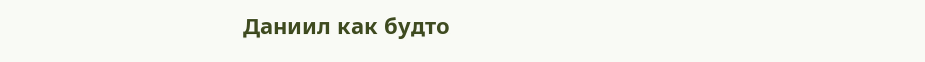Даниил как будто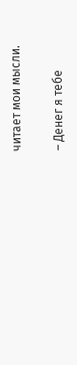читает мои мысли.

– Денег я тебе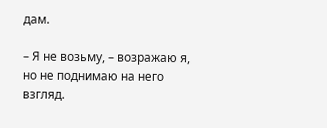дам.

– Я не возьму, – возражаю я, но не поднимаю на него взгляд.